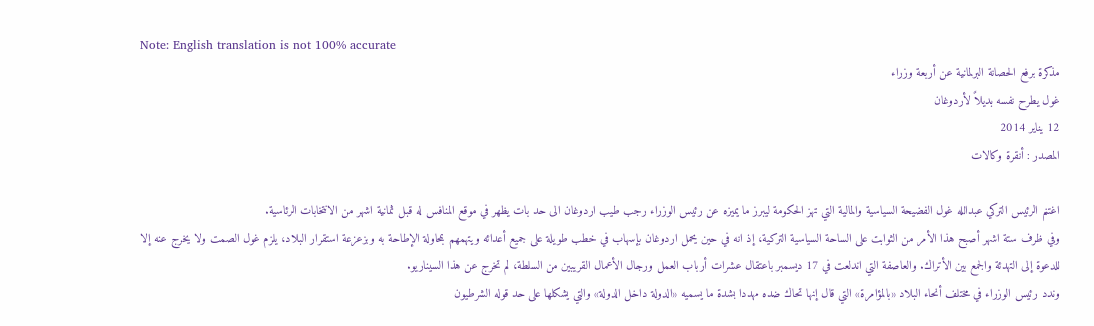Note: English translation is not 100% accurate
مذكرة برفع الحصانة البرلمانية عن أربعة وزراء
غول يطرح نفسه بديلاً لأردوغان
12 يناير 2014
المصدر : أنقرة وكالات

اغتنم الرئيس التركي عبدالله غول الفضيحة السياسية والمالية التي تهز الحكومة ليبرز ما يميزه عن رئيس الوزراء رجب طيب اردوغان الى حد بات يظهر في موقع المنافس له قبل ثمانية اشهر من الانتخابات الرئاسية.
وفي ظرف ستة اشهر أصبح هذا الأمر من الثوابت على الساحة السياسية التركية، إذ انه في حين يحمل اردوغان بإسهاب في خطب طويلة على جميع أعدائه ويتهمهم بمحاولة الإطاحة به وبزعزعة استقرار البلاد، يلزم غول الصمت ولا يخرج عنه إلا للدعوة إلى التهدئة والجمع بين الأتراك. والعاصفة التي اندلعت في 17 ديسمبر باعتقال عشرات أرباب العمل ورجال الأعمال القريبين من السلطة، لم تخرج عن هذا السيناريو.
وندد رئيس الوزراء في مختلف أنحاء البلاد «بالمؤامرة» التي قال إنها تحاك ضده مهددا بشدة ما يسميه «الدولة داخل الدولة» والتي يشكلها على حد قوله الشرطيون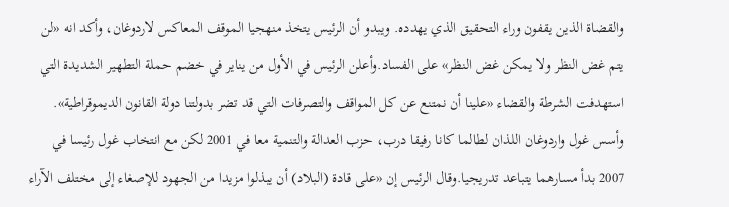والقضاة الذين يقفون وراء التحقيق الذي يهدده. ويبدو أن الرئيس يتخذ منهجيا الموقف المعاكس لاردوغان، وأكد انه «لن يتم غض النظر ولا يمكن غض النظر» على الفساد.وأعلن الرئيس في الأول من يناير في خضم حملة التطهير الشديدة التي استهدفت الشرطة والقضاء «علينا أن نمتنع عن كل المواقف والتصرفات التي قد تضر بدولتنا دولة القانون الديموقراطية». وأسس غول واردوغان اللذان لطالما كانا رفيقا درب، حزب العدالة والتنمية معا في 2001 لكن مع انتخاب غول رئيسا في 2007 بدأ مسارهما يتباعد تدريجيا.وقال الرئيس إن «على قادة (البلاد) أن يبذلوا مزيدا من الجهود للإصغاء إلى مختلف الآراء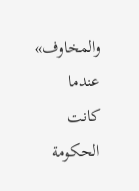والمخاوف» عندما كانت الحكومة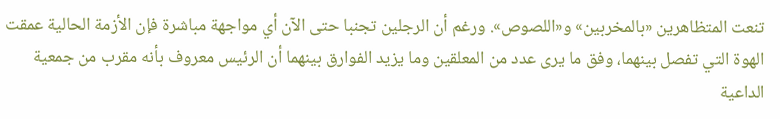تنعت المتظاهرين «بالمخربين» و«اللصوص». ورغم أن الرجلين تجنبا حتى الآن أي مواجهة مباشرة فإن الأزمة الحالية عمقت الهوة التي تفصل بينهما، وفق ما يرى عدد من المعلقين وما يزيد الفوارق بينهما أن الرئيس معروف بأنه مقرب من جمعية الداعية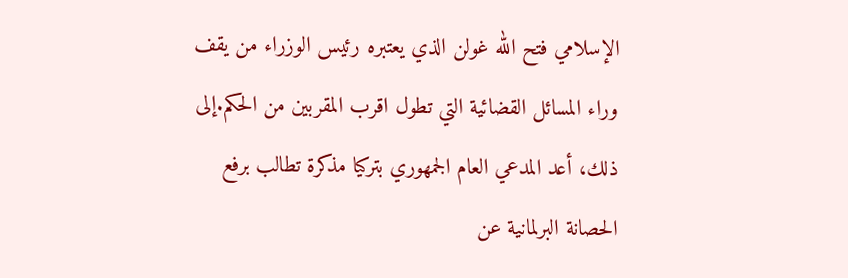الإسلامي فتح الله غولن الذي يعتبره رئيس الوزراء من يقف وراء المسائل القضائية التي تطول اقرب المقربين من الحكم.إلى ذلك، أعد المدعي العام الجمهوري بتركيا مذكرة تطالب برفع الحصانة البرلمانية عن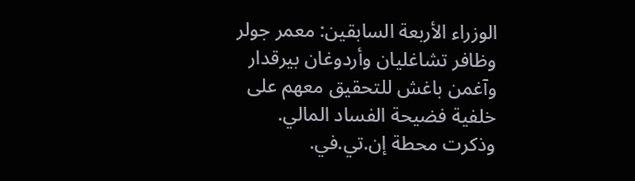الوزراء الأربعة السابقين: معمر جولر وظافر تشاغليان وأردوغان بيرقدار وآغمن باغش للتحقيق معهم على خلفية فضيحة الفساد المالي. وذكرت محطة إن.تي.في.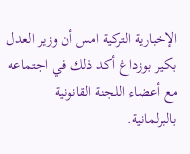الإخبارية التركية امس أن وزير العدل بكير بوزداغ أكد ذلك في اجتماعه مع أعضاء اللجنة القانونية بالبرلمانية.